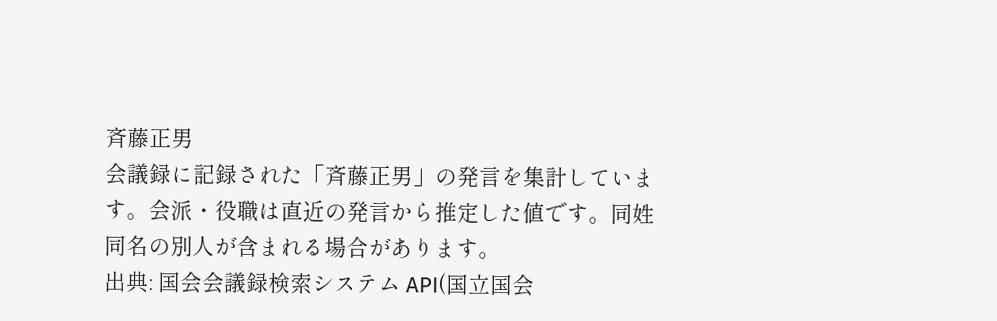斉藤正男
会議録に記録された「斉藤正男」の発言を集計しています。会派・役職は直近の発言から推定した値です。同姓同名の別人が含まれる場合があります。
出典: 国会会議録検索システム API(国立国会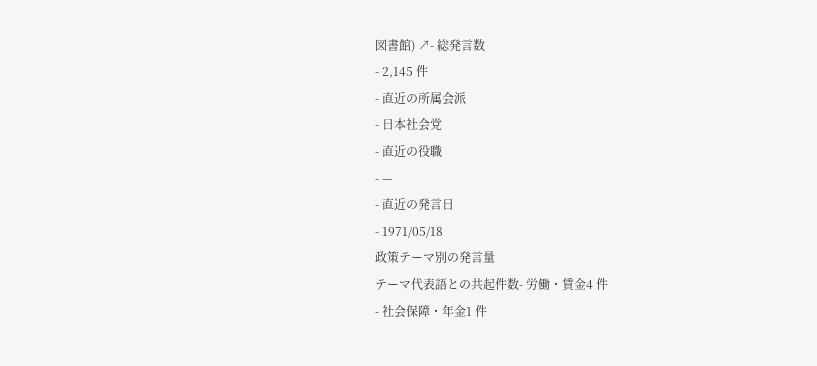図書館) ↗- 総発言数
- 2,145 件
- 直近の所属会派
- 日本社会党
- 直近の役職
- —
- 直近の発言日
- 1971/05/18
政策テーマ別の発言量
テーマ代表語との共起件数- 労働・賃金4 件
- 社会保障・年金1 件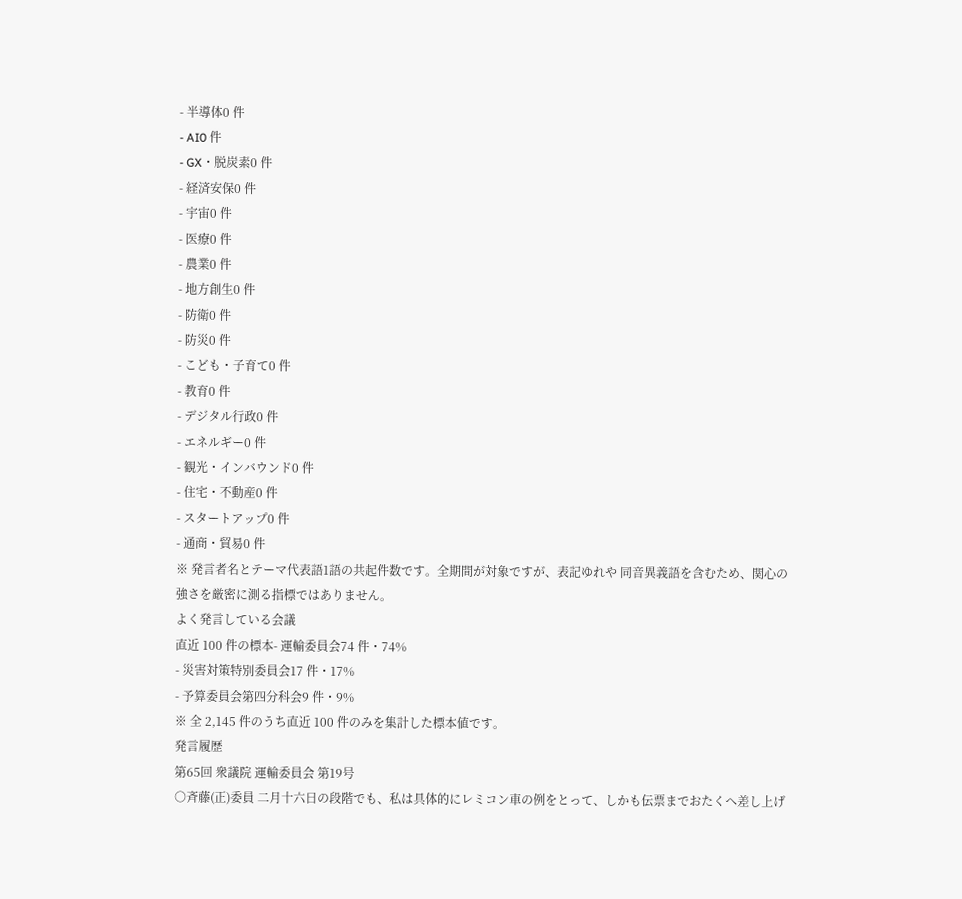- 半導体0 件
- AI0 件
- GX・脱炭素0 件
- 経済安保0 件
- 宇宙0 件
- 医療0 件
- 農業0 件
- 地方創生0 件
- 防衛0 件
- 防災0 件
- こども・子育て0 件
- 教育0 件
- デジタル行政0 件
- エネルギー0 件
- 観光・インバウンド0 件
- 住宅・不動産0 件
- スタートアップ0 件
- 通商・貿易0 件
※ 発言者名とテーマ代表語1語の共起件数です。全期間が対象ですが、表記ゆれや 同音異義語を含むため、関心の強さを厳密に測る指標ではありません。
よく発言している会議
直近 100 件の標本- 運輸委員会74 件・74%
- 災害対策特別委員会17 件・17%
- 予算委員会第四分科会9 件・9%
※ 全 2,145 件のうち直近 100 件のみを集計した標本値です。
発言履歴
第65回 衆議院 運輸委員会 第19号
○斉藤(正)委員 二月十六日の段階でも、私は具体的にレミコン車の例をとって、しかも伝票までおたくへ差し上げ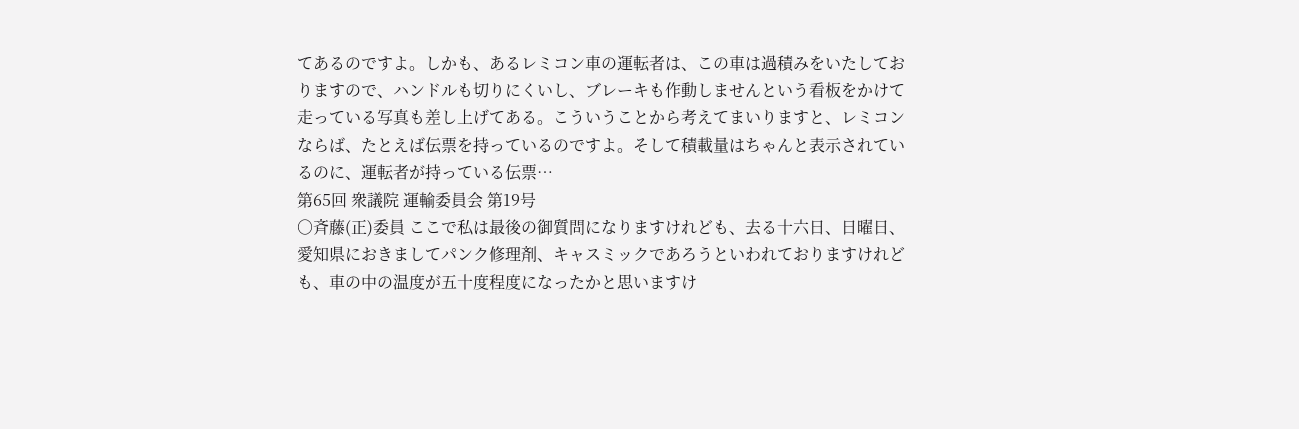てあるのですよ。しかも、あるレミコン車の運転者は、この車は過積みをいたしておりますので、ハンドルも切りにくいし、ブレーキも作動しませんという看板をかけて走っている写真も差し上げてある。こういうことから考えてまいりますと、レミコンならば、たとえば伝票を持っているのですよ。そして積載量はちゃんと表示されているのに、運転者が持っている伝票…
第65回 衆議院 運輸委員会 第19号
○斉藤(正)委員 ここで私は最後の御質問になりますけれども、去る十六日、日曜日、愛知県におきましてパンク修理剤、キャスミックであろうといわれておりますけれども、車の中の温度が五十度程度になったかと思いますけ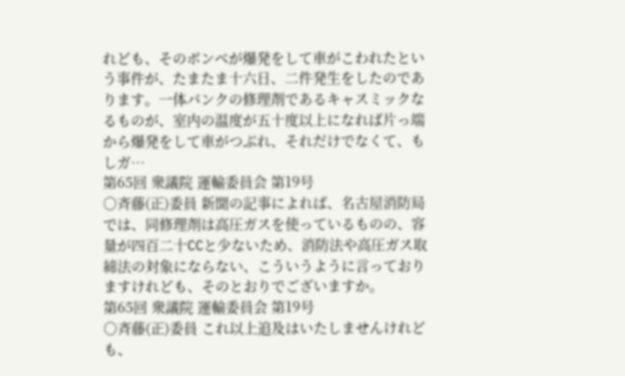れども、そのボンベが爆発をして車がこわれたという事件が、たまたま十六日、二件発生をしたのであります。一体パンクの修理剤であるキャスミックなるものが、室内の温度が五十度以上になれば片っ端から爆発をして車がつぶれ、それだけでなくて、もしガ…
第65回 衆議院 運輸委員会 第19号
○斉藤(正)委員 新聞の記事によれば、名古屋消防局では、同修理剤は高圧ガスを使っているものの、容量が四百二十CCと少ないため、消防法や高圧ガス取締法の対象にならない、こういうように言っておりますけれども、そのとおりでございますか。
第65回 衆議院 運輸委員会 第19号
○斉藤(正)委員 これ以上追及はいたしませんけれども、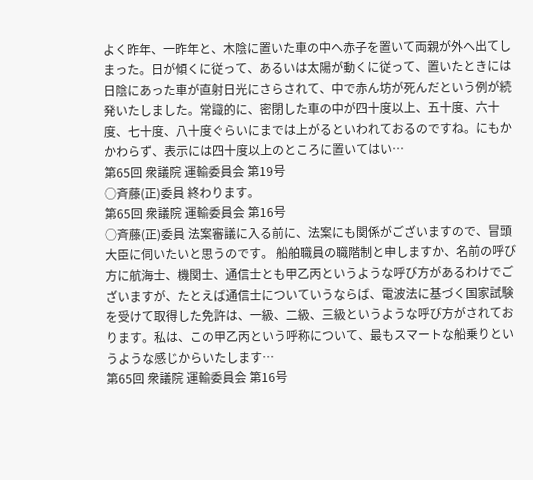よく昨年、一昨年と、木陰に置いた車の中へ赤子を置いて両親が外へ出てしまった。日が傾くに従って、あるいは太陽が動くに従って、置いたときには日陰にあった車が直射日光にさらされて、中で赤ん坊が死んだという例が続発いたしました。常識的に、密閉した車の中が四十度以上、五十度、六十度、七十度、八十度ぐらいにまでは上がるといわれておるのですね。にもかかわらず、表示には四十度以上のところに置いてはい…
第65回 衆議院 運輸委員会 第19号
○斉藤(正)委員 終わります。
第65回 衆議院 運輸委員会 第16号
○斉藤(正)委員 法案審議に入る前に、法案にも関係がございますので、冒頭大臣に伺いたいと思うのです。 船舶職員の職階制と申しますか、名前の呼び方に航海士、機関士、通信士とも甲乙丙というような呼び方があるわけでございますが、たとえば通信士についていうならば、電波法に基づく国家試験を受けて取得した免許は、一級、二級、三級というような呼び方がされております。私は、この甲乙丙という呼称について、最もスマートな船乗りというような感じからいたします…
第65回 衆議院 運輸委員会 第16号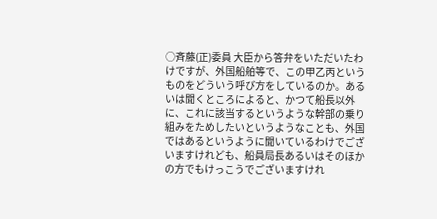○斉藤(正)委員 大臣から答弁をいただいたわけですが、外国船舶等で、この甲乙丙というものをどういう呼び方をしているのか。あるいは聞くところによると、かつて船長以外に、これに該当するというような幹部の乗り組みをためしたいというようなことも、外国ではあるというように聞いているわけでございますけれども、船員局長あるいはそのほかの方でもけっこうでございますけれ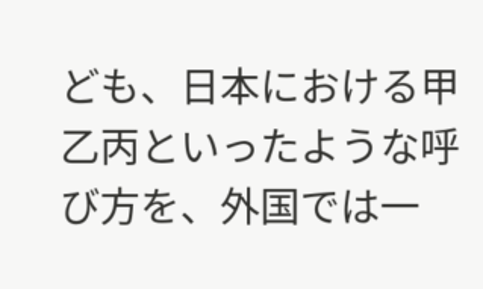ども、日本における甲乙丙といったような呼び方を、外国では一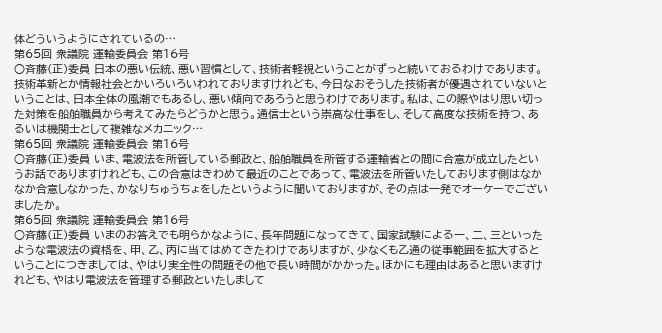体どういうようにされているの…
第65回 衆議院 運輸委員会 第16号
○斉藤(正)委員 日本の悪い伝統、悪い習慣として、技術者軽視ということがずっと続いておるわけであります。技術革新とか情報社会とかいろいろいわれておりますけれども、今日なおそうした技術者が優遇されていないということは、日本全体の風潮でもあるし、悪い傾向であろうと思うわけであります。私は、この際やはり思い切った対策を船舶職員から考えてみたらどうかと思う。通信士という崇高な仕事をし、そして高度な技術を持つ、あるいは機関士として複雑なメカニック…
第65回 衆議院 運輸委員会 第16号
○斉藤(正)委員 いま、電波法を所管している郵政と、船舶職員を所管する運輸省との間に合意が成立したというお話でありますけれども、この合意はきわめて最近のことであって、電波法を所管いたしております側はなかなか合意しなかった、かなりちゅうちょをしたというように聞いておりますが、その点は一発でオーケーでございましたか。
第65回 衆議院 運輸委員会 第16号
○斉藤(正)委員 いまのお答えでも明らかなように、長年問題になってきて、国家試験による一、二、三といったような電波法の資格を、甲、乙、丙に当てはめてきたわけでありますが、少なくも乙通の従事範囲を拡大するということにつきましては、やはり実全性の問題その他で長い時間がかかった。ほかにも理由はあると思いますけれども、やはり電波法を管理する郵政といたしまして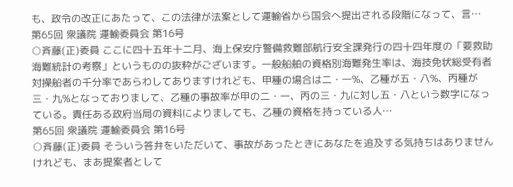も、政令の改正にあたって、この法律が法案として運輸省から国会へ提出される段階になって、言…
第65回 衆議院 運輸委員会 第16号
○斉藤(正)委員 ここに四十五年十二月、海上保安庁警備救難部航行安全課発行の四十四年度の「要救助海難統計の考察」というものの抜粋がございます。一般船舶の資格別海難発生率は、海技免状総受有者対操船者の千分率であらわしてありますけれども、甲種の場合は二・一%、乙種が五・八%、丙種が三・九%となっておりまして、乙種の事故率が甲の二・一、丙の三・九に対し五・八という数字になっている。責任ある政府当局の資料によりましても、乙種の資格を持っている人…
第65回 衆議院 運輸委員会 第16号
○斉藤(正)委員 そういう答弁をいただいて、事故があったときにあなたを追及する気持ちはありませんけれども、まあ提案者として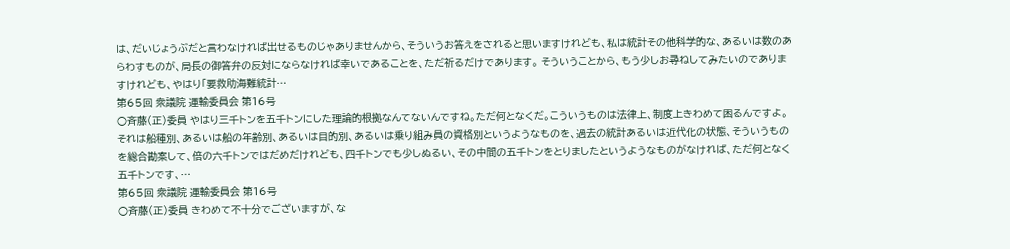は、だいじょうぶだと言わなければ出せるものじゃありませんから、そういうお答えをされると思いますけれども、私は統計その他科学的な、あるいは数のあらわすものが、局長の御答弁の反対にならなければ幸いであることを、ただ祈るだけであります。 そういうことから、もう少しお尋ねしてみたいのでありますけれども、やはり「要救助海難統計…
第65回 衆議院 運輸委員会 第16号
○斉藤(正)委員 やはり三千トンを五千トンにした理論的根拠なんてないんですね。ただ何となくだ。こういうものは法律上、制度上きわめて困るんですよ。それは船種別、あるいは船の年齢別、あるいは目的別、あるいは乗り組み員の資格別というようなものを、過去の統計あるいは近代化の状態、そういうものを総合勘案して、倍の六千トンではだめだけれども、四千トンでも少しぬるい、その中間の五千トンをとりましたというようなものがなければ、ただ何となく五千トンです、…
第65回 衆議院 運輸委員会 第16号
○斉藤(正)委員 きわめて不十分でございますが、な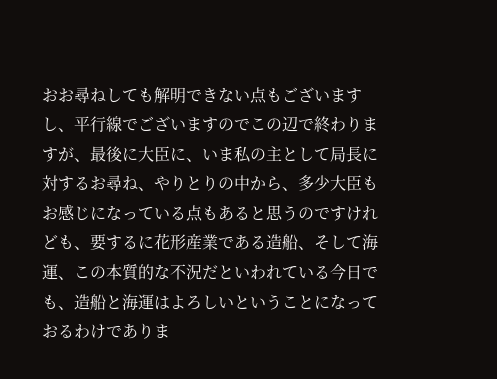おお尋ねしても解明できない点もございますし、平行線でございますのでこの辺で終わりますが、最後に大臣に、いま私の主として局長に対するお尋ね、やりとりの中から、多少大臣もお感じになっている点もあると思うのですけれども、要するに花形産業である造船、そして海運、この本質的な不況だといわれている今日でも、造船と海運はよろしいということになっておるわけでありま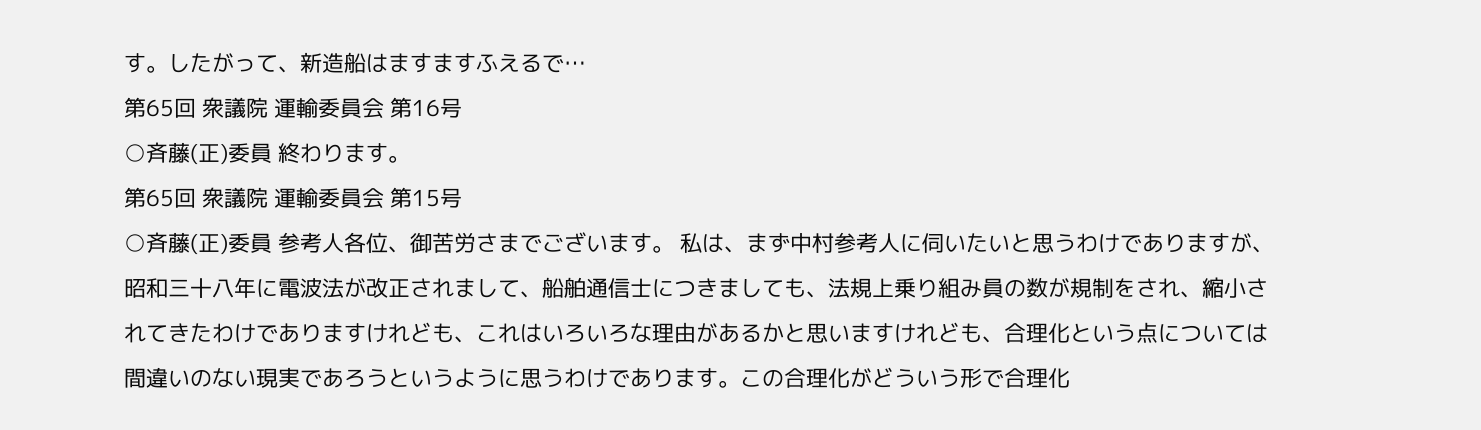す。したがって、新造船はますますふえるで…
第65回 衆議院 運輸委員会 第16号
○斉藤(正)委員 終わります。
第65回 衆議院 運輸委員会 第15号
○斉藤(正)委員 参考人各位、御苦労さまでございます。 私は、まず中村参考人に伺いたいと思うわけでありますが、昭和三十八年に電波法が改正されまして、船舶通信士につきましても、法規上乗り組み員の数が規制をされ、縮小されてきたわけでありますけれども、これはいろいろな理由があるかと思いますけれども、合理化という点については間違いのない現実であろうというように思うわけであります。この合理化がどういう形で合理化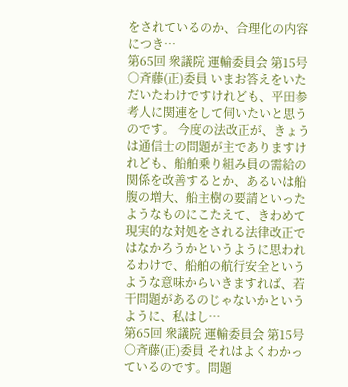をされているのか、合理化の内容につき…
第65回 衆議院 運輸委員会 第15号
○斉藤(正)委員 いまお答えをいただいたわけですけれども、平田参考人に関連をして伺いたいと思うのです。 今度の法改正が、きょうは通信士の問題が主でありますけれども、船舶乗り組み員の需給の関係を改善するとか、あるいは船腹の増大、船主樹の要請といったようなものにこたえて、きわめて現実的な対処をされる法律改正ではなかろうかというように思われるわけで、船舶の航行安全というような意味からいきますれば、若干問題があるのじゃないかというように、私はし…
第65回 衆議院 運輸委員会 第15号
○斉藤(正)委員 それはよくわかっているのです。問題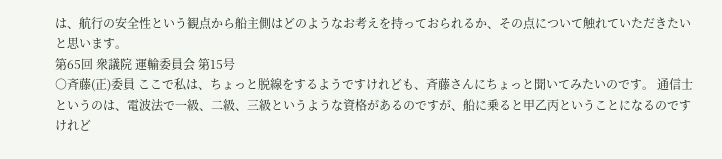は、航行の安全性という観点から船主側はどのようなお考えを持っておられるか、その点について触れていただきたいと思います。
第65回 衆議院 運輸委員会 第15号
○斉藤(正)委員 ここで私は、ちょっと脱線をするようですけれども、斉藤さんにちょっと聞いてみたいのです。 通信士というのは、電波法で一級、二級、三級というような資格があるのですが、船に乗ると甲乙丙ということになるのですけれど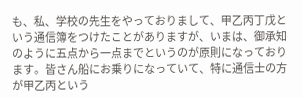も、私、学校の先生をやっておりまして、甲乙丙丁戊という通信簿をつけたことがありますが、いまは、御承知のように五点から一点までというのが原則になっております。皆さん船にお乗りになっていて、特に通信士の方が甲乙丙という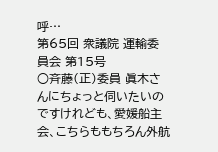呼…
第65回 衆議院 運輸委員会 第15号
○斉藤(正)委員 眞木さんにちょっと伺いたいのですけれども、愛媛船主会、こちらももちろん外航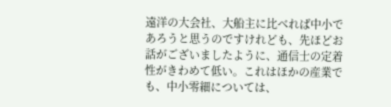遠洋の大会社、大船主に比べれば中小であろうと思うのですけれども、先ほどお話がございましたように、通信士の定着性がきわめて低い。これはほかの産業でも、中小零細については、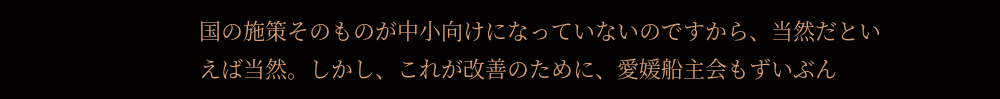国の施策そのものが中小向けになっていないのですから、当然だといえば当然。しかし、これが改善のために、愛媛船主会もずいぶん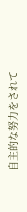自主的な努力をされて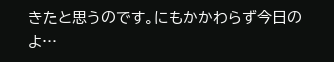きたと思うのです。にもかかわらず今日のよ…